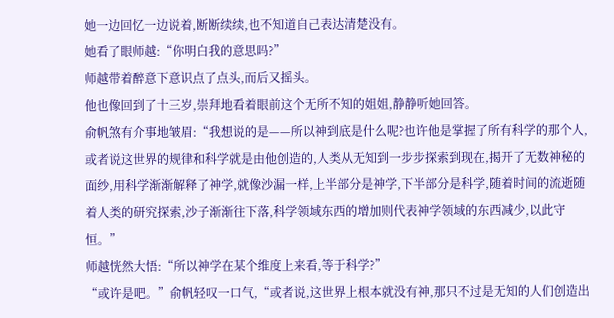她一边回忆一边说着,断断续续,也不知道自己表达清楚没有。
她看了眼师越:“你明白我的意思吗?”
师越带着醉意下意识点了点头,而后又摇头。
他也像回到了十三岁,崇拜地看着眼前这个无所不知的姐姐,静静听她回答。
俞帆煞有介事地皱眉:“我想说的是——所以神到底是什么呢?也许他是掌握了所有科学的那个人,或者说这世界的规律和科学就是由他创造的,人类从无知到一步步探索到现在,揭开了无数神秘的面纱,用科学渐渐解释了神学,就像沙漏一样,上半部分是神学,下半部分是科学,随着时间的流逝随着人类的研究探索,沙子渐渐往下落,科学领域东西的增加则代表神学领域的东西减少,以此守恒。”
师越恍然大悟:“所以神学在某个维度上来看,等于科学?”
“或许是吧。”俞帆轻叹一口气,“或者说,这世界上根本就没有神,那只不过是无知的人们创造出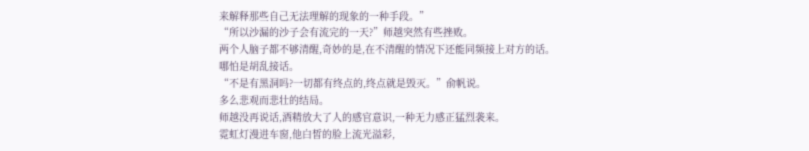来解释那些自己无法理解的现象的一种手段。”
“所以沙漏的沙子会有流完的一天?”师越突然有些挫败。
两个人脑子都不够清醒,奇妙的是,在不清醒的情况下还能同频接上对方的话。
哪怕是胡乱接话。
“不是有黑洞吗?一切都有终点的,终点就是毁灭。”俞帆说。
多么悲观而悲壮的结局。
师越没再说话,酒精放大了人的感官意识,一种无力感正猛烈袭来。
霓虹灯漫进车窗,他白皙的脸上流光溢彩,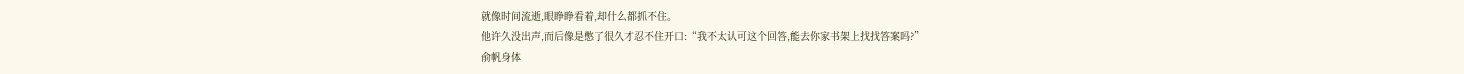就像时间流逝,眼睁睁看着,却什么都抓不住。
他许久没出声,而后像是憋了很久才忍不住开口:“我不太认可这个回答,能去你家书架上找找答案吗?”
俞帆身体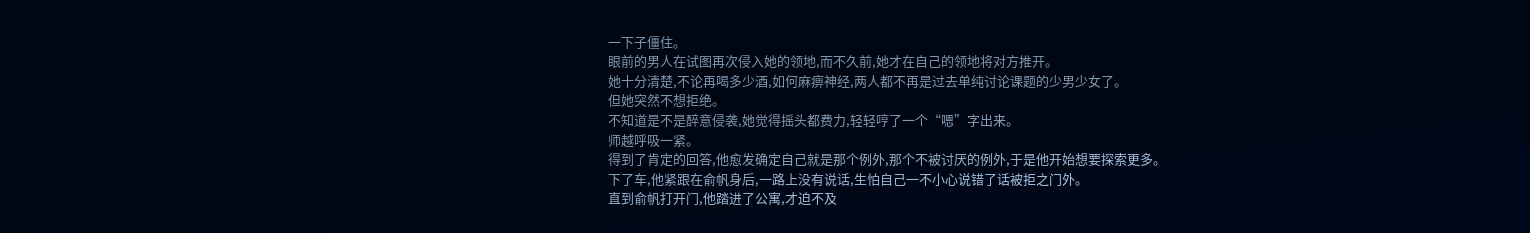一下子僵住。
眼前的男人在试图再次侵入她的领地,而不久前,她才在自己的领地将对方推开。
她十分清楚,不论再喝多少酒,如何麻痹神经,两人都不再是过去单纯讨论课题的少男少女了。
但她突然不想拒绝。
不知道是不是醉意侵袭,她觉得摇头都费力,轻轻哼了一个“嗯”字出来。
师越呼吸一紧。
得到了肯定的回答,他愈发确定自己就是那个例外,那个不被讨厌的例外,于是他开始想要探索更多。
下了车,他紧跟在俞帆身后,一路上没有说话,生怕自己一不小心说错了话被拒之门外。
直到俞帆打开门,他踏进了公寓,才迫不及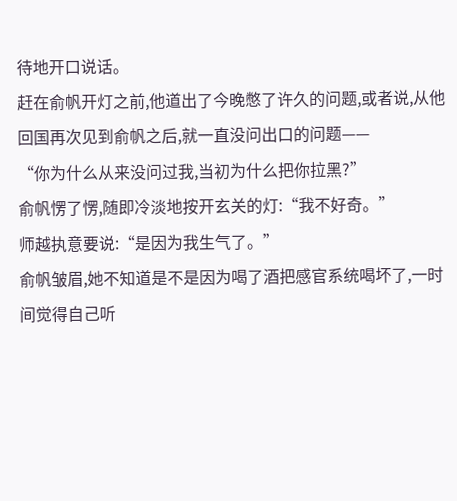待地开口说话。
赶在俞帆开灯之前,他道出了今晚憋了许久的问题,或者说,从他回国再次见到俞帆之后,就一直没问出口的问题——
“你为什么从来没问过我,当初为什么把你拉黑?”
俞帆愣了愣,随即冷淡地按开玄关的灯:“我不好奇。”
师越执意要说:“是因为我生气了。”
俞帆皱眉,她不知道是不是因为喝了酒把感官系统喝坏了,一时间觉得自己听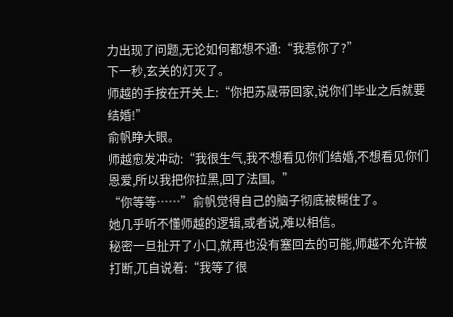力出现了问题,无论如何都想不通:“我惹你了?”
下一秒,玄关的灯灭了。
师越的手按在开关上:“你把苏晟带回家,说你们毕业之后就要结婚!”
俞帆睁大眼。
师越愈发冲动:“我很生气,我不想看见你们结婚,不想看见你们恩爱,所以我把你拉黑,回了法国。”
“你等等……”俞帆觉得自己的脑子彻底被糊住了。
她几乎听不懂师越的逻辑,或者说,难以相信。
秘密一旦扯开了小口,就再也没有塞回去的可能,师越不允许被打断,兀自说着:“我等了很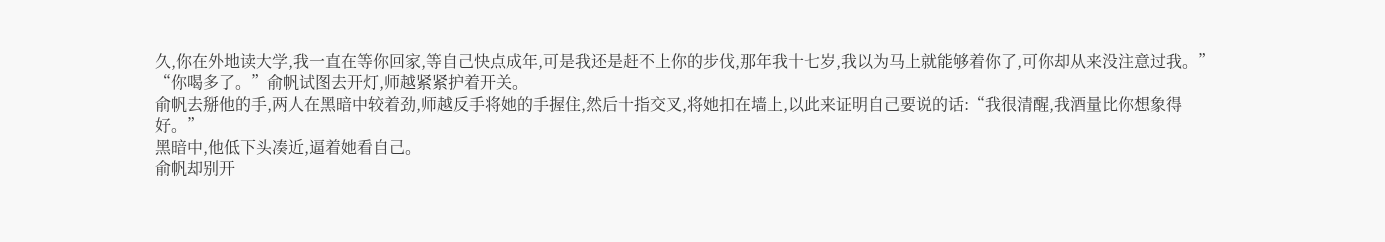久,你在外地读大学,我一直在等你回家,等自己快点成年,可是我还是赶不上你的步伐,那年我十七岁,我以为马上就能够着你了,可你却从来没注意过我。”
“你喝多了。”俞帆试图去开灯,师越紧紧护着开关。
俞帆去掰他的手,两人在黑暗中较着劲,师越反手将她的手握住,然后十指交叉,将她扣在墙上,以此来证明自己要说的话:“我很清醒,我酒量比你想象得好。”
黑暗中,他低下头凑近,逼着她看自己。
俞帆却别开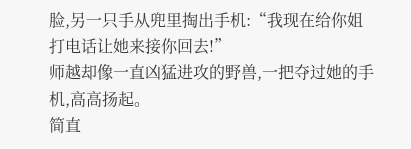脸,另一只手从兜里掏出手机:“我现在给你姐打电话让她来接你回去!”
师越却像一直凶猛进攻的野兽,一把夺过她的手机,高高扬起。
简直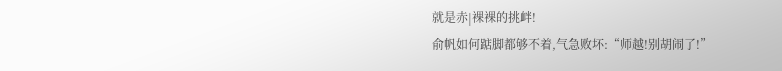就是赤|裸裸的挑衅!
俞帆如何踮脚都够不着,气急败坏:“师越!别胡闹了!”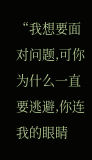“我想要面对问题,可你为什么一直要逃避,你连我的眼睛